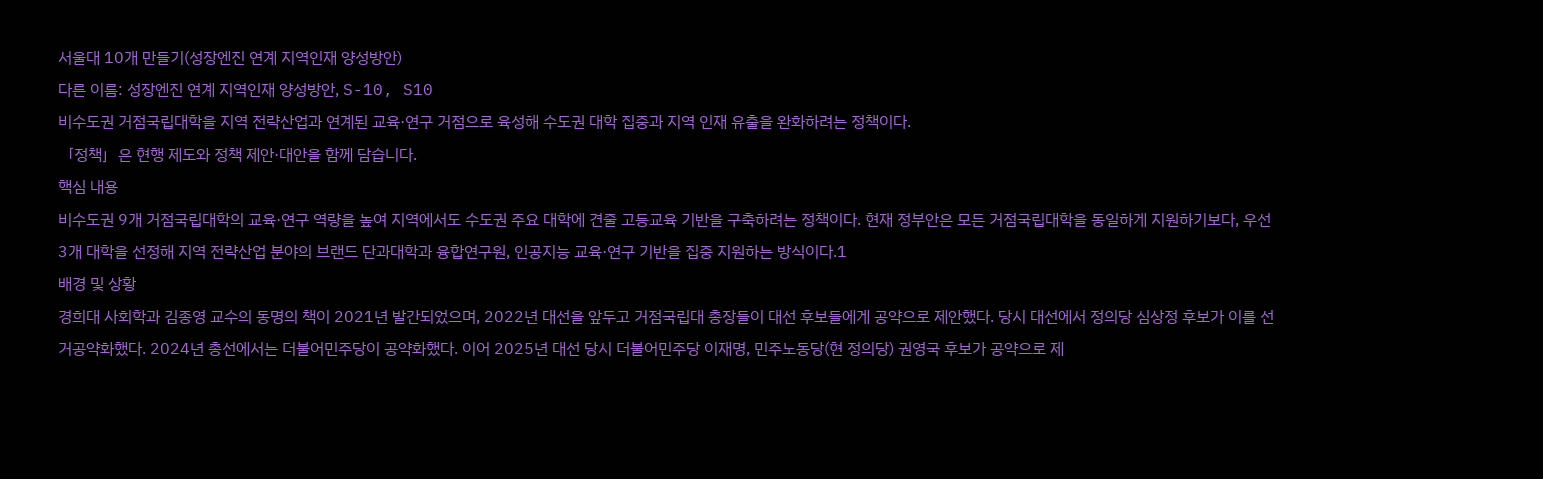서울대 10개 만들기(성장엔진 연계 지역인재 양성방안)
다른 이름: 성장엔진 연계 지역인재 양성방안, S-10, S10
비수도권 거점국립대학을 지역 전략산업과 연계된 교육·연구 거점으로 육성해 수도권 대학 집중과 지역 인재 유출을 완화하려는 정책이다.
「정책」은 현행 제도와 정책 제안·대안을 함께 담습니다.
핵심 내용
비수도권 9개 거점국립대학의 교육·연구 역량을 높여 지역에서도 수도권 주요 대학에 견줄 고등교육 기반을 구축하려는 정책이다. 현재 정부안은 모든 거점국립대학을 동일하게 지원하기보다, 우선 3개 대학을 선정해 지역 전략산업 분야의 브랜드 단과대학과 융합연구원, 인공지능 교육·연구 기반을 집중 지원하는 방식이다.1
배경 및 상황
경희대 사회학과 김종영 교수의 동명의 책이 2021년 발간되었으며, 2022년 대선을 앞두고 거점국립대 총장들이 대선 후보들에게 공약으로 제안했다. 당시 대선에서 정의당 심상정 후보가 이를 선거공약화했다. 2024년 총선에서는 더불어민주당이 공약화했다. 이어 2025년 대선 당시 더불어민주당 이재명, 민주노동당(현 정의당) 권영국 후보가 공약으로 제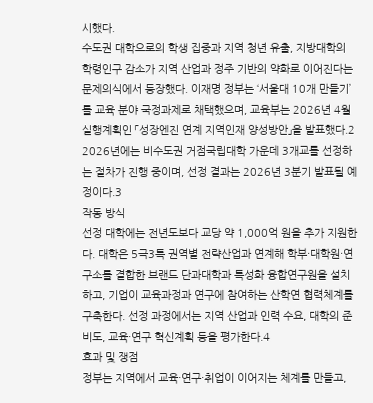시했다.
수도권 대학으로의 학생 집중과 지역 청년 유출, 지방대학의 학령인구 감소가 지역 산업과 정주 기반의 약화로 이어진다는 문제의식에서 등장했다. 이재명 정부는 ‘서울대 10개 만들기’를 교육 분야 국정과제로 채택했으며, 교육부는 2026년 4월 실행계획인 「성장엔진 연계 지역인재 양성방안」을 발표했다.2 2026년에는 비수도권 거점국립대학 가운데 3개교를 선정하는 절차가 진행 중이며, 선정 결과는 2026년 3분기 발표될 예정이다.3
작동 방식
선정 대학에는 전년도보다 교당 약 1,000억 원을 추가 지원한다. 대학은 5극3특 권역별 전략산업과 연계해 학부·대학원·연구소를 결합한 브랜드 단과대학과 특성화 융합연구원을 설치하고, 기업이 교육과정과 연구에 참여하는 산학연 협력체계를 구축한다. 선정 과정에서는 지역 산업과 인력 수요, 대학의 준비도, 교육·연구 혁신계획 등을 평가한다.4
효과 및 쟁점
정부는 지역에서 교육·연구·취업이 이어지는 체계를 만들고,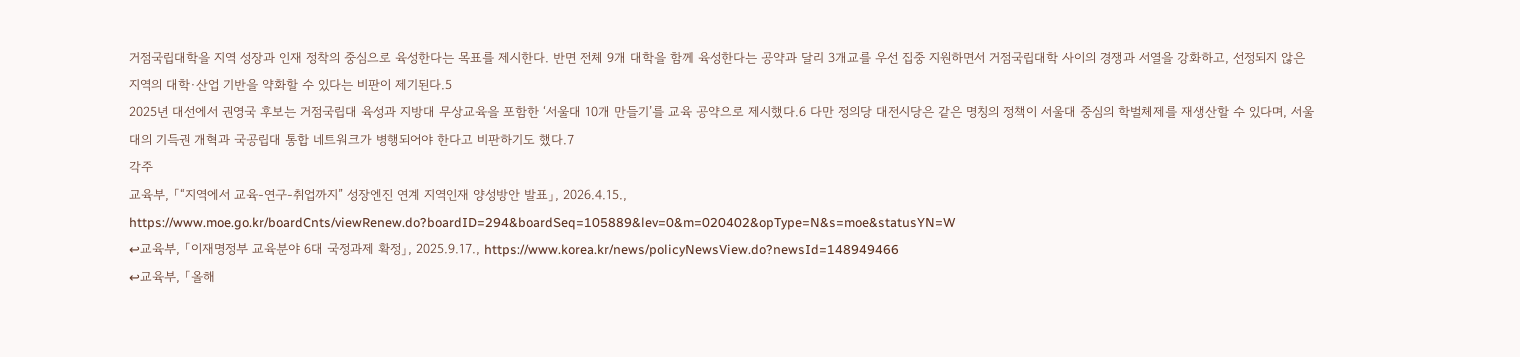거점국립대학을 지역 성장과 인재 정착의 중심으로 육성한다는 목표를 제시한다. 반면 전체 9개 대학을 함께 육성한다는 공약과 달리 3개교를 우선 집중 지원하면서 거점국립대학 사이의 경쟁과 서열을 강화하고, 선정되지 않은 지역의 대학·산업 기반을 약화할 수 있다는 비판이 제기된다.5
2025년 대선에서 권영국 후보는 거점국립대 육성과 지방대 무상교육을 포함한 ‘서울대 10개 만들기’를 교육 공약으로 제시했다.6 다만 정의당 대전시당은 같은 명칭의 정책이 서울대 중심의 학벌체제를 재생산할 수 있다며, 서울대의 기득권 개혁과 국공립대 통합 네트워크가 병행되어야 한다고 비판하기도 했다.7
각주
교육부, 「“지역에서 교육-연구-취업까지” 성장엔진 연계 지역인재 양성방안 발표」, 2026.4.15., https://www.moe.go.kr/boardCnts/viewRenew.do?boardID=294&boardSeq=105889&lev=0&m=020402&opType=N&s=moe&statusYN=W
↩교육부, 「이재명정부 교육분야 6대 국정과제 확정」, 2025.9.17., https://www.korea.kr/news/policyNewsView.do?newsId=148949466
↩교육부, 「올해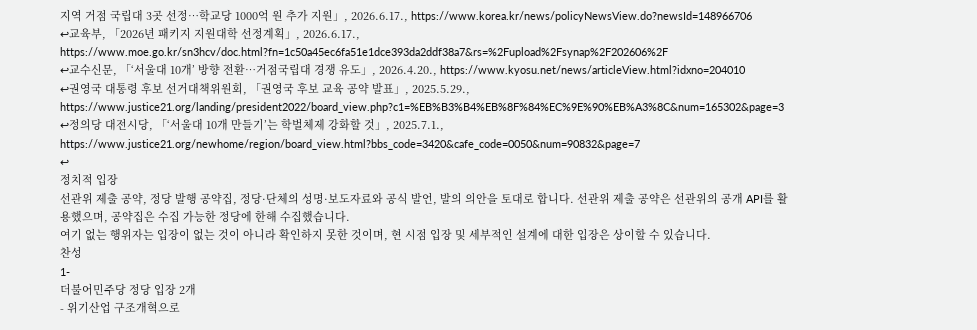지역 거점 국립대 3곳 선정…학교당 1000억 원 추가 지원」, 2026.6.17., https://www.korea.kr/news/policyNewsView.do?newsId=148966706
↩교육부, 「2026년 패키지 지원대학 선정계획」, 2026.6.17., https://www.moe.go.kr/sn3hcv/doc.html?fn=1c50a45ec6fa51e1dce393da2ddf38a7&rs=%2Fupload%2Fsynap%2F202606%2F
↩교수신문, 「‘서울대 10개’ 방향 전환…거점국립대 경쟁 유도」, 2026.4.20., https://www.kyosu.net/news/articleView.html?idxno=204010
↩권영국 대통령 후보 선거대책위원회, 「권영국 후보 교육 공약 발표」, 2025.5.29., https://www.justice21.org/landing/president2022/board_view.php?c1=%EB%B3%B4%EB%8F%84%EC%9E%90%EB%A3%8C&num=165302&page=3
↩정의당 대전시당, 「‘서울대 10개 만들기’는 학벌체제 강화할 것」, 2025.7.1., https://www.justice21.org/newhome/region/board_view.html?bbs_code=3420&cafe_code=0050&num=90832&page=7
↩
정치적 입장
선관위 제출 공약, 정당 발행 공약집, 정당·단체의 성명·보도자료와 공식 발언, 발의 의안을 토대로 합니다. 선관위 제출 공약은 선관위의 공개 API를 활용했으며, 공약집은 수집 가능한 정당에 한해 수집했습니다.
여기 없는 행위자는 입장이 없는 것이 아니라 확인하지 못한 것이며, 현 시점 입장 및 세부적인 설계에 대한 입장은 상이할 수 있습니다.
찬성
1-
더불어민주당 정당 입장 2개
- 위기산업 구조개혁으로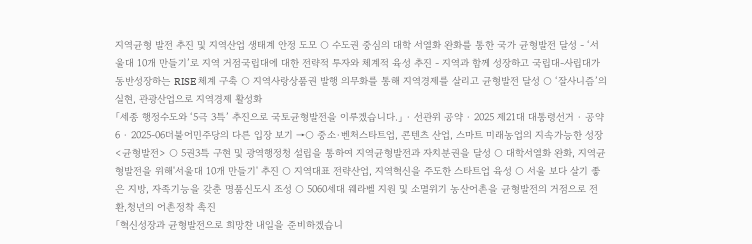지역균형 발전 추진 및 지역산업 생태계 안정 도모 ○ 수도권 중심의 대학 서열화 완화를 통한 국가 균형발전 달성 - ‘서울대 10개 만들기’로 지역 거점국립대에 대한 전략적 투자와 체계적 육성 추진 - 지역과 함께 성장하고 국립대-사립대가 동반성장하는 RISE 체계 구축 ○ 지역사랑상품권 발행 의무화를 통해 지역경제를 살리고 균형발전 달성 ○ ‘잘사니즘’의 실현, 관광산업으로 지역경제 활성화
「세종 행정수도와 ‘5극 3특’ 추진으로 국토균형발전을 이루겠습니다.」 · 선관위 공약 · 2025 제21대 대통령선거 · 공약 6 · 2025-06더불어민주당의 다른 입장 보기 →○ 중소·벤처스타트업, 콘텐츠 산업, 스마트 미래농업의 지속가능한 성장 <균형발전> ○ 5권3특 구현 및 광역행정청 설립을 통하여 지역균형발전과 자치분권을 달성 ○ 대학서열화 완화, 지역균형발전을 위해'서울대 10개 만들기' 추진 ○ 지역대표 전략산업, 지역혁신을 주도한 스타트업 육성 ○ 서울 보다 살기 좋은 지방, 자족기능을 갖춘 명품신도시 조성 ○ 5060세대 웨라벨 지원 및 소멸위기 농산어촌을 균형발전의 거점으로 전환,청년의 어촌정착 촉진
「혁신성장과 균형발전으로 희망찬 내일을 준비하겠습니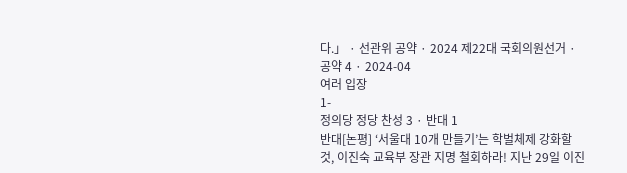다.」 · 선관위 공약 · 2024 제22대 국회의원선거 · 공약 4 · 2024-04
여러 입장
1-
정의당 정당 찬성 3 · 반대 1
반대[논평] ‘서울대 10개 만들기’는 학벌체제 강화할 것, 이진숙 교육부 장관 지명 철회하라! 지난 29일 이진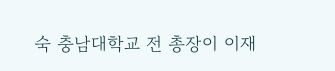숙 충남대학교 전 총장이 이재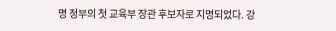명 정부의 첫 교육부 장관 후보자로 지명되었다. 강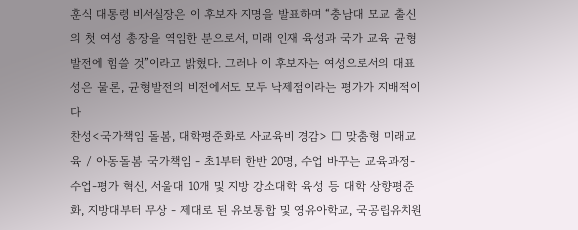훈식 대통령 비서실장은 이 후보자 지명을 발표하며 “충남대 모교 출신의 첫 여성 총장을 역임한 분으로서, 미래 인재 육성과 국가 교육 균형 발전에 힘쓸 것”이라고 밝혔다. 그러나 이 후보자는 여성으로서의 대표성은 물론, 균형발전의 비전에서도 모두 낙제점이라는 평가가 지배적이다
찬성<국가책임 돌봄, 대학평준화로 사교육비 경감> □ 맞춤형 미래교육 / 아동돌봄 국가책임 - 초1부터 한반 20명, 수업 바꾸는 교육과정-수업-평가 혁신, 서울대 10개 및 지방 강소대학 육성 등 대학 상향평준화, 지방대부터 무상 - 제대로 된 유보통합 및 영유아학교, 국공립유치원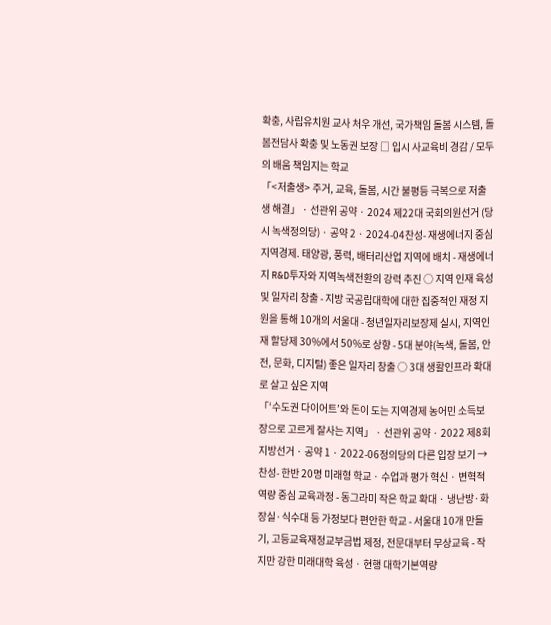확충, 사립유치원 교사 처우 개선, 국가책임 돌봄 시스템, 돌봄전담사 확충 및 노동권 보장 □ 입시 사교육비 경감 / 모두의 배움 책임지는 학교
「<저출생> 주거, 교육, 돌봄, 시간 불평등 극복으로 저출생 해결」 · 선관위 공약 · 2024 제22대 국회의원선거 (당시 녹색정의당) · 공약 2 · 2024-04찬성- 재생에너지 중심 지역경제. 태양광, 풍력, 배터리산업 지역에 배치 - 재생에너지 R&D투자와 지역녹색전환의 강력 추진 ○ 지역 인재 육성 및 일자리 창출 - 지방 국공립대학에 대한 집중적인 재정 지원을 통해 10개의 서울대 - 청년일자리보장제 실시, 지역인재 할당제 30%에서 50%로 상향 - 5대 분야(녹색, 돌봄, 안전, 문화, 디지털) 좋은 일자리 창출 ○ 3대 생활인프라 확대로 살고 싶은 지역
「‘수도권 다이어트’와 돈이 도는 지역경제 농어민 소득보장으로 고르게 잘사는 지역」 · 선관위 공약 · 2022 제8회 지방선거 · 공약 1 · 2022-06정의당의 다른 입장 보기 →찬성- 한반 20명 미래형 학교 · 수업과 평가 혁신 · 변혁적 역량 중심 교육과정 - 동그라미 작은 학교 확대 · 냉난방·화장실·식수대 등 가정보다 편안한 학교 - 서울대 10개 만들기, 고등교육재정교부금법 제정, 전문대부터 무상교육 - 작지만 강한 미래대학 육성 · 현행 대학기본역량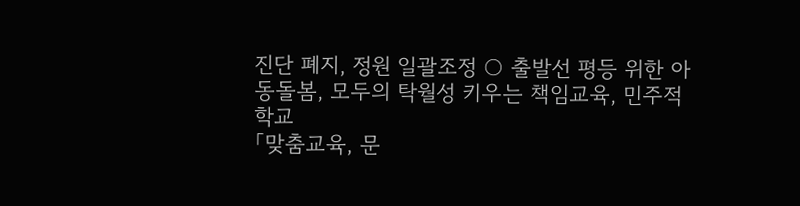진단 폐지, 정원 일괄조정 ○ 출발선 평등 위한 아동돌봄, 모두의 탁월성 키우는 책임교육, 민주적 학교
「맞춤교육, 문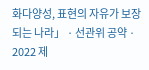화다양성, 표현의 자유가 보장되는 나라」 · 선관위 공약 · 2022 제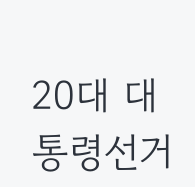20대 대통령선거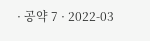· 공약 7 · 2022-03